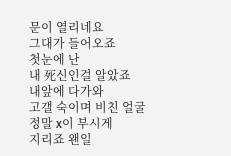문이 열리네요
그대가 들어오죠
첫눈에 난
내 死신인걸 알았죠
내앞에 다가와
고갤 숙이며 비친 얼굴
정말 x이 부시게
지리죠 왠일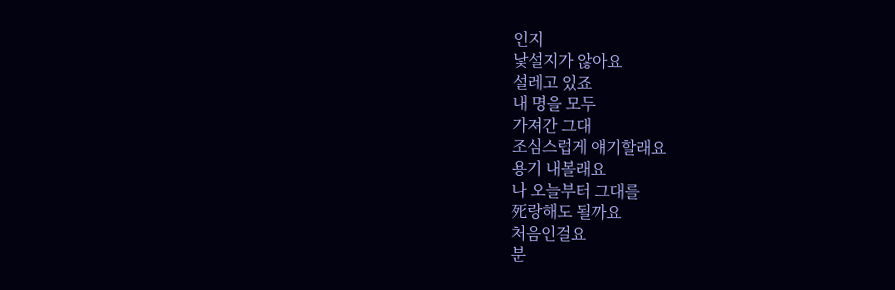인지
낯설지가 않아요
설레고 있죠
내 명을 모두
가져간 그대
조심스럽게 얘기할래요
용기 내볼래요
나 오늘부터 그대를
死랑해도 될까요
처음인걸요
분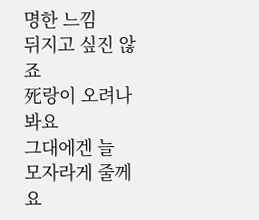명한 느낌
뒤지고 싶진 않죠
死랑이 오려나봐요
그대에겐 늘
모자라게 줄께요